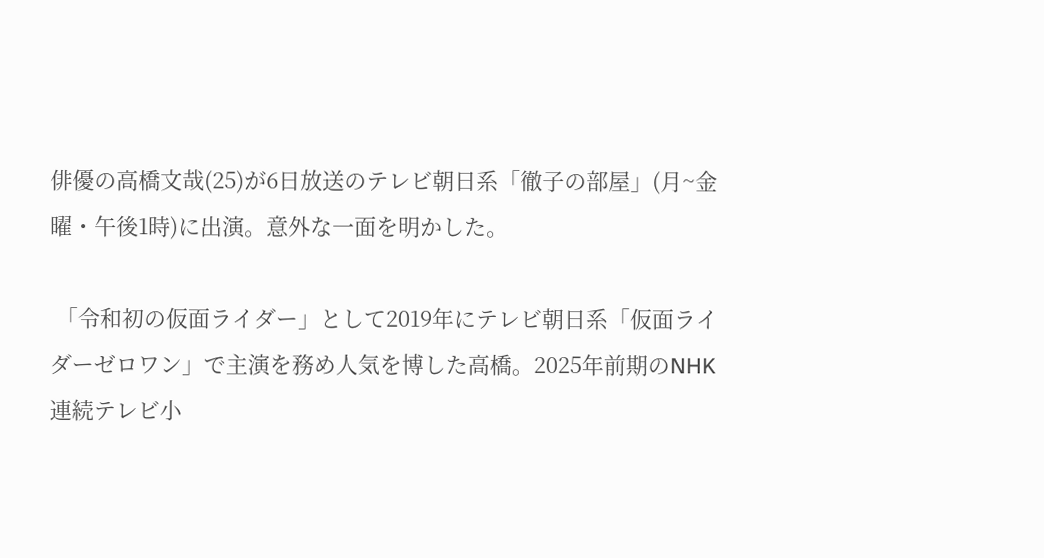俳優の高橋文哉(25)が6日放送のテレビ朝日系「徹子の部屋」(月~金曜・午後1時)に出演。意外な一面を明かした。

 「令和初の仮面ライダー」として2019年にテレビ朝日系「仮面ライダーゼロワン」で主演を務め人気を博した高橋。2025年前期のNHK連続テレビ小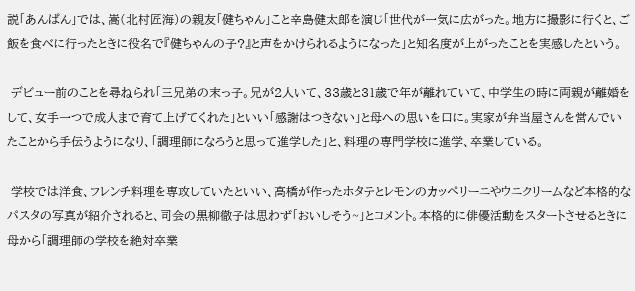説「あんぱん」では、嵩(北村匠海)の親友「健ちゃん」こと辛島健太郎を演じ「世代が一気に広がった。地方に撮影に行くと、ご飯を食べに行ったときに役名で『健ちゃんの子?』と声をかけられるようになった」と知名度が上がったことを実感したという。

 デビュー前のことを尋ねられ「三兄弟の末っ子。兄が2人いて、33歳と31歳で年が離れていて、中学生の時に両親が離婚をして、女手一つで成人まで育て上げてくれた」といい「感謝はつきない」と母への思いを口に。実家が弁当屋さんを営んでいたことから手伝うようになり、「調理師になろうと思って進学した」と、料理の専門学校に進学、卒業している。

 学校では洋食、フレンチ料理を専攻していたといい、高橋が作ったホタテとレモンのカッペリーニやウニクリームなど本格的なパスタの写真が紹介されると、司会の黒柳徹子は思わず「おいしそう~」とコメント。本格的に俳優活動をスタートさせるときに母から「調理師の学校を絶対卒業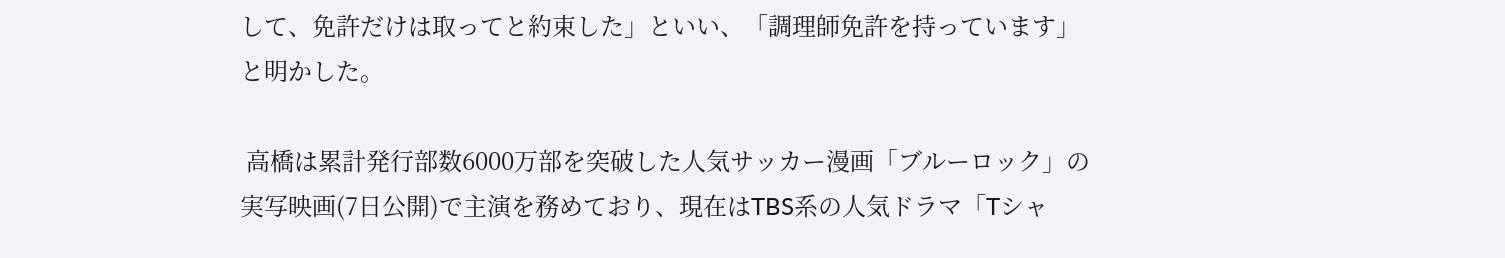して、免許だけは取ってと約束した」といい、「調理師免許を持っています」と明かした。

 高橋は累計発行部数6000万部を突破した人気サッカー漫画「ブルーロック」の実写映画(7日公開)で主演を務めており、現在はTBS系の人気ドラマ「Tシャ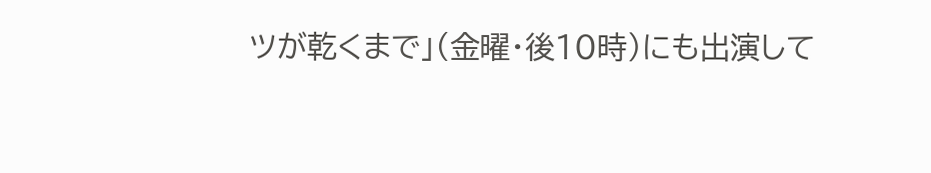ツが乾くまで」(金曜・後10時)にも出演して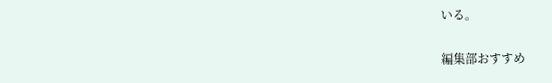いる。

編集部おすすめ